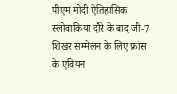पीएम मोदी ऐतिहासिक स्लोवाकिया दौरे के बाद जी-7 शिखर सम्मेलन के लिए फ्रांस के एवियन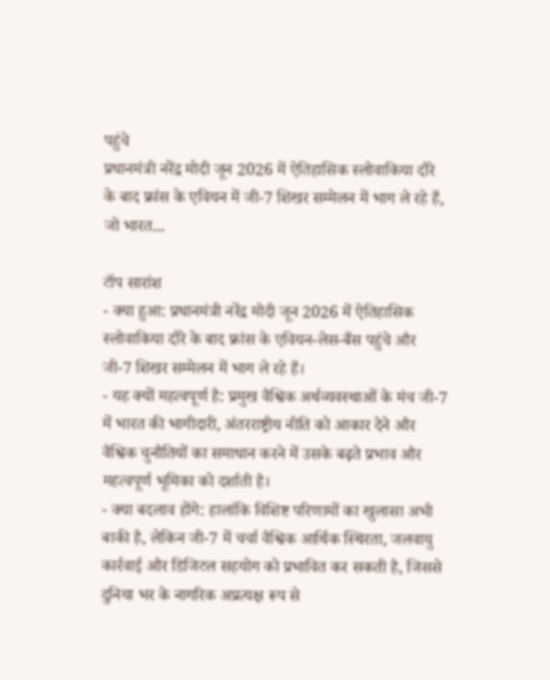पहुंचे
प्रधानमंत्री नरेंद्र मोदी जून 2026 में ऐतिहासिक स्लोवाकिया दौरे के बाद फ्रांस के एवियन में जी-7 शिखर सम्मेलन में भाग ले रहे हैं, जो भारत...

टॉप सारांश
- क्या हुआ: प्रधानमंत्री नरेंद्र मोदी जून 2026 में ऐतिहासिक स्लोवाकिया दौरे के बाद फ्रांस के एवियन-लेस-बैंस पहुंचे और जी-7 शिखर सम्मेलन में भाग ले रहे हैं।
- यह क्यों महत्वपूर्ण है: प्रमुख वैश्विक अर्थव्यवस्थाओं के मंच जी-7 में भारत की भागीदारी, अंतरराष्ट्रीय नीति को आकार देने और वैश्विक चुनौतियों का समाधान करने में उसके बढ़ते प्रभाव और महत्वपूर्ण भूमिका को दर्शाती है।
- क्या बदलाव होंगे: हालांकि विशिष्ट परिणामों का खुलासा अभी बाकी है, लेकिन जी-7 में चर्चा वैश्विक आर्थिक स्थिरता, जलवायु कार्रवाई और डिजिटल सहयोग को प्रभावित कर सकती है, जिससे दुनिया भर के नागरिक अप्रत्यक्ष रूप से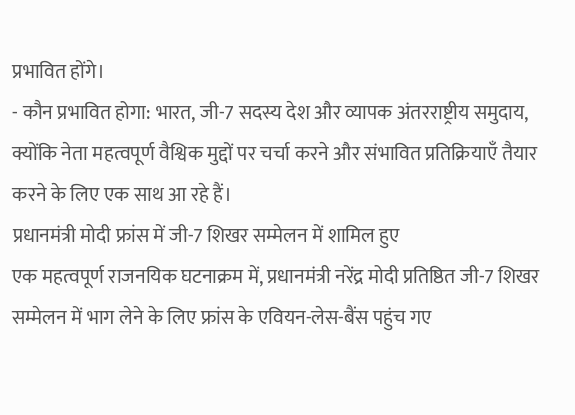प्रभावित होंगे।
- कौन प्रभावित होगा: भारत, जी-7 सदस्य देश और व्यापक अंतरराष्ट्रीय समुदाय, क्योंकि नेता महत्वपूर्ण वैश्विक मुद्दों पर चर्चा करने और संभावित प्रतिक्रियाएँ तैयार करने के लिए एक साथ आ रहे हैं।
प्रधानमंत्री मोदी फ्रांस में जी-7 शिखर सम्मेलन में शामिल हुए
एक महत्वपूर्ण राजनयिक घटनाक्रम में, प्रधानमंत्री नरेंद्र मोदी प्रतिष्ठित जी-7 शिखर सम्मेलन में भाग लेने के लिए फ्रांस के एवियन-लेस-बैंस पहुंच गए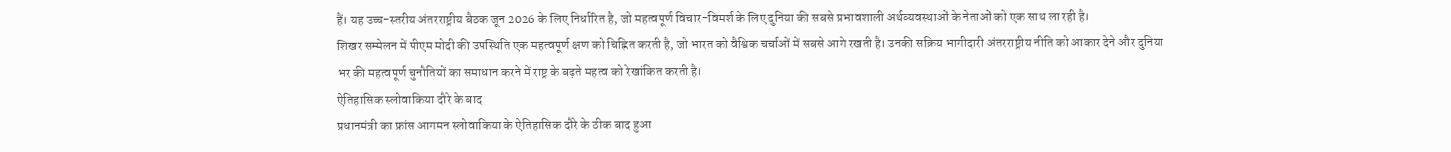हैं। यह उच्च-स्तरीय अंतरराष्ट्रीय बैठक जून 2026 के लिए निर्धारित है, जो महत्वपूर्ण विचार-विमर्श के लिए दुनिया की सबसे प्रभावशाली अर्थव्यवस्थाओं के नेताओं को एक साथ ला रही है।
शिखर सम्मेलन में पीएम मोदी की उपस्थिति एक महत्वपूर्ण क्षण को चिह्नित करती है, जो भारत को वैश्विक चर्चाओं में सबसे आगे रखती है। उनकी सक्रिय भागीदारी अंतरराष्ट्रीय नीति को आकार देने और दुनिया भर की महत्वपूर्ण चुनौतियों का समाधान करने में राष्ट्र के बढ़ते महत्व को रेखांकित करती है।
ऐतिहासिक स्लोवाकिया दौरे के बाद
प्रधानमंत्री का फ्रांस आगमन स्लोवाकिया के ऐतिहासिक दौरे के ठीक बाद हुआ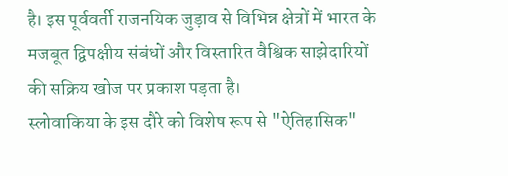है। इस पूर्ववर्ती राजनयिक जुड़ाव से विभिन्न क्षेत्रों में भारत के मजबूत द्विपक्षीय संबंधों और विस्तारित वैश्विक साझेदारियों की सक्रिय खोज पर प्रकाश पड़ता है।
स्लोवाकिया के इस दौरे को विशेष रूप से "ऐतिहासिक"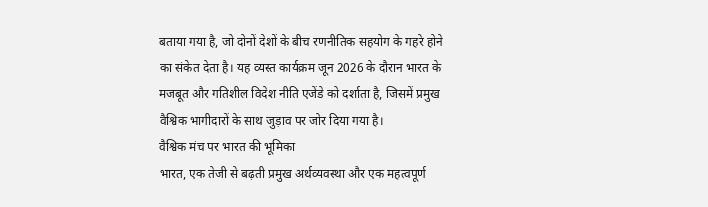बताया गया है, जो दोनों देशों के बीच रणनीतिक सहयोग के गहरे होने का संकेत देता है। यह व्यस्त कार्यक्रम जून 2026 के दौरान भारत के मजबूत और गतिशील विदेश नीति एजेंडे को दर्शाता है, जिसमें प्रमुख वैश्विक भागीदारों के साथ जुड़ाव पर जोर दिया गया है।
वैश्विक मंच पर भारत की भूमिका
भारत, एक तेजी से बढ़ती प्रमुख अर्थव्यवस्था और एक महत्वपूर्ण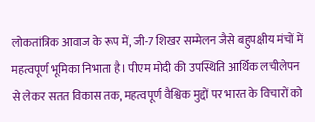लोकतांत्रिक आवाज के रूप में, जी-7 शिखर सम्मेलन जैसे बहुपक्षीय मंचों में महत्वपूर्ण भूमिका निभाता है। पीएम मोदी की उपस्थिति आर्थिक लचीलेपन से लेकर सतत विकास तक, महत्वपूर्ण वैश्विक मुद्दों पर भारत के विचारों को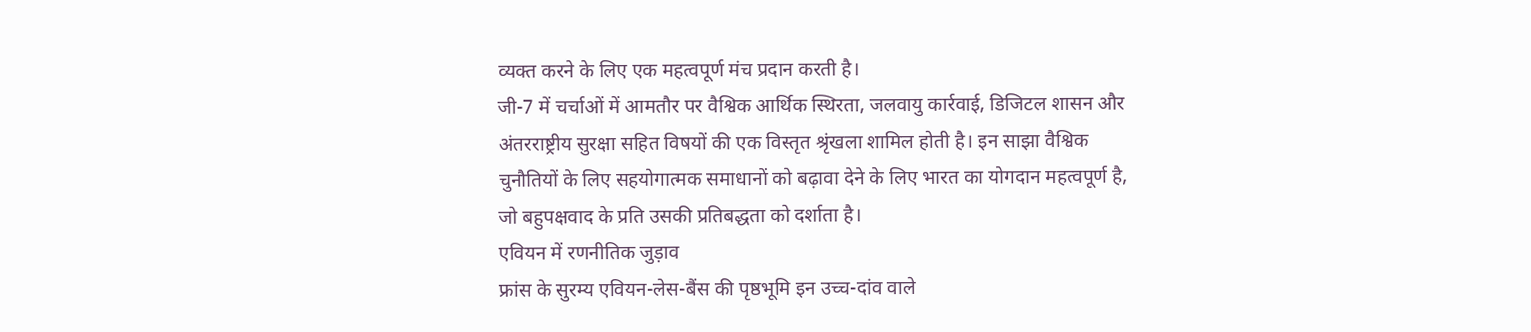व्यक्त करने के लिए एक महत्वपूर्ण मंच प्रदान करती है।
जी-7 में चर्चाओं में आमतौर पर वैश्विक आर्थिक स्थिरता, जलवायु कार्रवाई, डिजिटल शासन और अंतरराष्ट्रीय सुरक्षा सहित विषयों की एक विस्तृत श्रृंखला शामिल होती है। इन साझा वैश्विक चुनौतियों के लिए सहयोगात्मक समाधानों को बढ़ावा देने के लिए भारत का योगदान महत्वपूर्ण है, जो बहुपक्षवाद के प्रति उसकी प्रतिबद्धता को दर्शाता है।
एवियन में रणनीतिक जुड़ाव
फ्रांस के सुरम्य एवियन-लेस-बैंस की पृष्ठभूमि इन उच्च-दांव वाले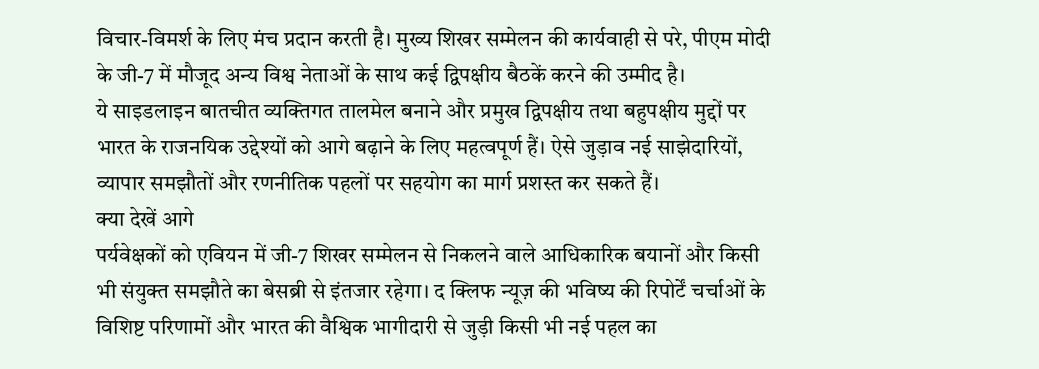विचार-विमर्श के लिए मंच प्रदान करती है। मुख्य शिखर सम्मेलन की कार्यवाही से परे, पीएम मोदी के जी-7 में मौजूद अन्य विश्व नेताओं के साथ कई द्विपक्षीय बैठकें करने की उम्मीद है।
ये साइडलाइन बातचीत व्यक्तिगत तालमेल बनाने और प्रमुख द्विपक्षीय तथा बहुपक्षीय मुद्दों पर भारत के राजनयिक उद्देश्यों को आगे बढ़ाने के लिए महत्वपूर्ण हैं। ऐसे जुड़ाव नई साझेदारियों, व्यापार समझौतों और रणनीतिक पहलों पर सहयोग का मार्ग प्रशस्त कर सकते हैं।
क्या देखें आगे
पर्यवेक्षकों को एवियन में जी-7 शिखर सम्मेलन से निकलने वाले आधिकारिक बयानों और किसी भी संयुक्त समझौते का बेसब्री से इंतजार रहेगा। द क्लिफ न्यूज़ की भविष्य की रिपोर्टें चर्चाओं के विशिष्ट परिणामों और भारत की वैश्विक भागीदारी से जुड़ी किसी भी नई पहल का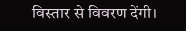विस्तार से विवरण देंगी।